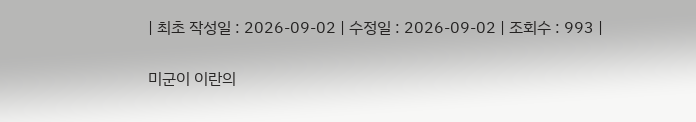| 최초 작성일 : 2026-09-02 | 수정일 : 2026-09-02 | 조회수 : 993 |

미군이 이란의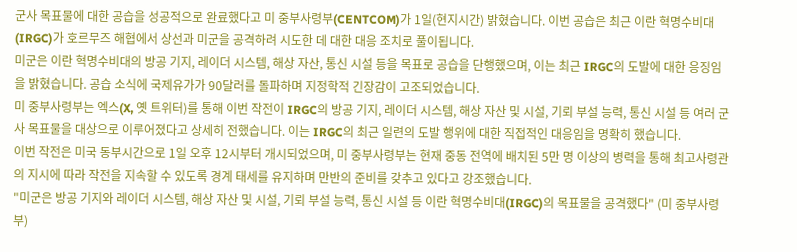군사 목표물에 대한 공습을 성공적으로 완료했다고 미 중부사령부(CENTCOM)가 1일(현지시간) 밝혔습니다. 이번 공습은 최근 이란 혁명수비대(IRGC)가 호르무즈 해협에서 상선과 미군을 공격하려 시도한 데 대한 대응 조치로 풀이됩니다.
미군은 이란 혁명수비대의 방공 기지, 레이더 시스템, 해상 자산, 통신 시설 등을 목표로 공습을 단행했으며, 이는 최근 IRGC의 도발에 대한 응징임을 밝혔습니다. 공습 소식에 국제유가가 90달러를 돌파하며 지정학적 긴장감이 고조되었습니다.
미 중부사령부는 엑스(X, 옛 트위터)를 통해 이번 작전이 IRGC의 방공 기지, 레이더 시스템, 해상 자산 및 시설, 기뢰 부설 능력, 통신 시설 등 여러 군사 목표물을 대상으로 이루어졌다고 상세히 전했습니다. 이는 IRGC의 최근 일련의 도발 행위에 대한 직접적인 대응임을 명확히 했습니다.
이번 작전은 미국 동부시간으로 1일 오후 12시부터 개시되었으며, 미 중부사령부는 현재 중동 전역에 배치된 5만 명 이상의 병력을 통해 최고사령관의 지시에 따라 작전을 지속할 수 있도록 경계 태세를 유지하며 만반의 준비를 갖추고 있다고 강조했습니다.
"미군은 방공 기지와 레이더 시스템, 해상 자산 및 시설, 기뢰 부설 능력, 통신 시설 등 이란 혁명수비대(IRGC)의 목표물을 공격했다" (미 중부사령부)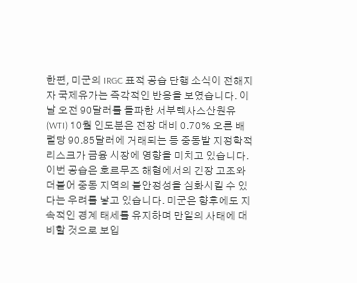한편, 미군의 IRGC 표적 공습 단행 소식이 전해지자 국제유가는 즉각적인 반응을 보였습니다. 이날 오전 90달러를 돌파한 서부텍사스산원유(WTI) 10월 인도분은 전장 대비 0.70% 오른 배럴당 90.85달러에 거래되는 등 중동발 지정학적 리스크가 금융 시장에 영향을 미치고 있습니다.
이번 공습은 호르무즈 해협에서의 긴장 고조와 더불어 중동 지역의 불안정성을 심화시킬 수 있다는 우려를 낳고 있습니다. 미군은 향후에도 지속적인 경계 태세를 유지하며 만일의 사태에 대비할 것으로 보입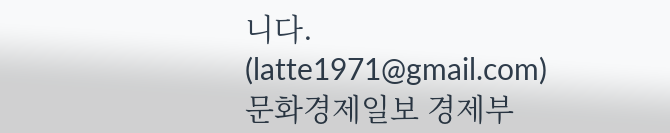니다.
(latte1971@gmail.com)
문화경제일보 경제부